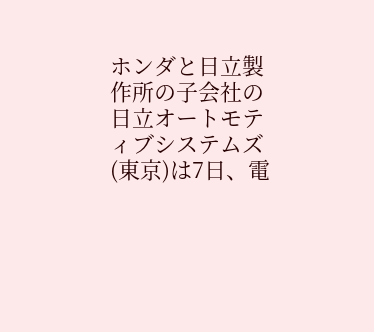ホンダと日立製作所の子会社の日立オートモティブシステムズ(東京)は7日、電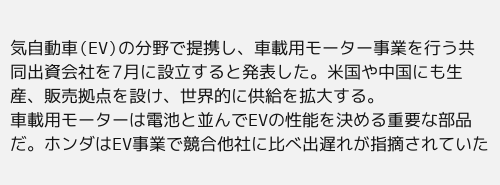気自動車(EV)の分野で提携し、車載用モーター事業を行う共同出資会社を7月に設立すると発表した。米国や中国にも生産、販売拠点を設け、世界的に供給を拡大する。
車載用モーターは電池と並んでEVの性能を決める重要な部品だ。ホンダはEV事業で競合他社に比べ出遅れが指摘されていた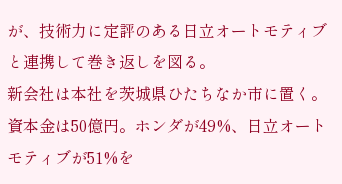が、技術力に定評のある日立オートモティブと連携して巻き返しを図る。
新会社は本社を茨城県ひたちなか市に置く。資本金は50億円。ホンダが49%、日立オートモティブが51%を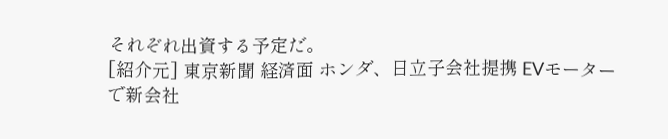それぞれ出資する予定だ。
[紹介元] 東京新聞 経済面 ホンダ、日立子会社提携 EVモーターで新会社